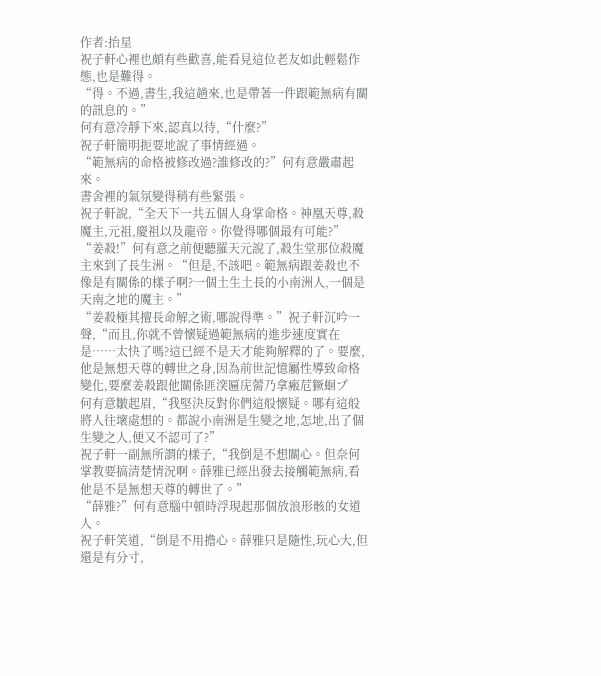作者:抬星
祝子軒心裡也頗有些歡喜,能看見這位老友如此輕鬆作態,也是難得。
“得。不過,書生,我這趟來,也是帶著一件跟範無病有關的訊息的。”
何有意冷靜下來,認真以待,“什麼?”
祝子軒簡明扼要地說了事情經過。
“範無病的命格被修改過?誰修改的?”何有意嚴肅起來。
書舍裡的氣氛變得稍有些緊張。
祝子軒說,“全天下一共五個人身掌命格。神凰天尊,殺魔主,元祖,慶祖以及龍帝。你覺得哪個最有可能?”
“姜殺!”何有意之前便聽羅天元說了,殺生堂那位殺魔主來到了長生洲。“但是,不該吧。範無病跟姜殺也不像是有關係的樣子啊?一個土生土長的小南洲人,一個是天南之地的魔主。”
“姜殺極其擅長命解之術,哪說得準。”祝子軒沉吟一聲,“而且,你就不曾懷疑過範無病的進步速度實在是……太快了嗎?這已經不是天才能夠解釋的了。要麼,他是無想天尊的轉世之身,因為前世記憶屬性導致命格變化,要麼姜殺跟他關係匪湥匾庑薷乃拿瘢苊獗蛔プ
何有意皺起眉,“我堅決反對你們這般懷疑。哪有這般將人往壞處想的。都說小南洲是生變之地,怎地,出了個生變之人,便又不認可了?”
祝子軒一副無所謂的樣子,“我倒是不想關心。但奈何掌教要搞清楚情況啊。薛雅已經出發去接觸範無病,看他是不是無想天尊的轉世了。”
“薛雅?”何有意腦中頓時浮現起那個放浪形骸的女道人。
祝子軒笑道,“倒是不用擔心。薛雅只是隨性,玩心大,但還是有分寸,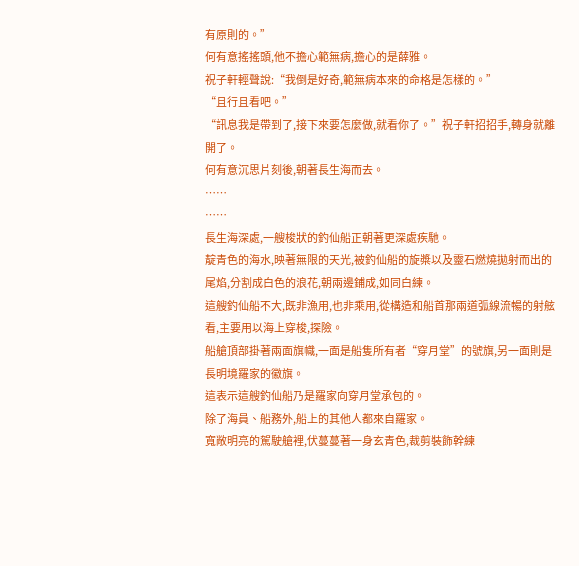有原則的。”
何有意搖搖頭,他不擔心範無病,擔心的是薛雅。
祝子軒輕聲說:“我倒是好奇,範無病本來的命格是怎樣的。”
“且行且看吧。”
“訊息我是帶到了,接下來要怎麼做,就看你了。”祝子軒招招手,轉身就離開了。
何有意沉思片刻後,朝著長生海而去。
……
……
長生海深處,一艘梭狀的釣仙船正朝著更深處疾馳。
靛青色的海水,映著無限的天光,被釣仙船的旋槳以及靈石燃燒拋射而出的尾焰,分割成白色的浪花,朝兩邊鋪成,如同白練。
這艘釣仙船不大,既非漁用,也非乘用,從構造和船首那兩道弧線流暢的射舷看,主要用以海上穿梭,探險。
船艙頂部掛著兩面旗幟,一面是船隻所有者“穿月堂”的號旗,另一面則是長明境羅家的徽旗。
這表示這艘釣仙船乃是羅家向穿月堂承包的。
除了海員、船務外,船上的其他人都來自羅家。
寬敞明亮的駕駛艙裡,伏蔓蔓著一身玄青色,裁剪裝飾幹練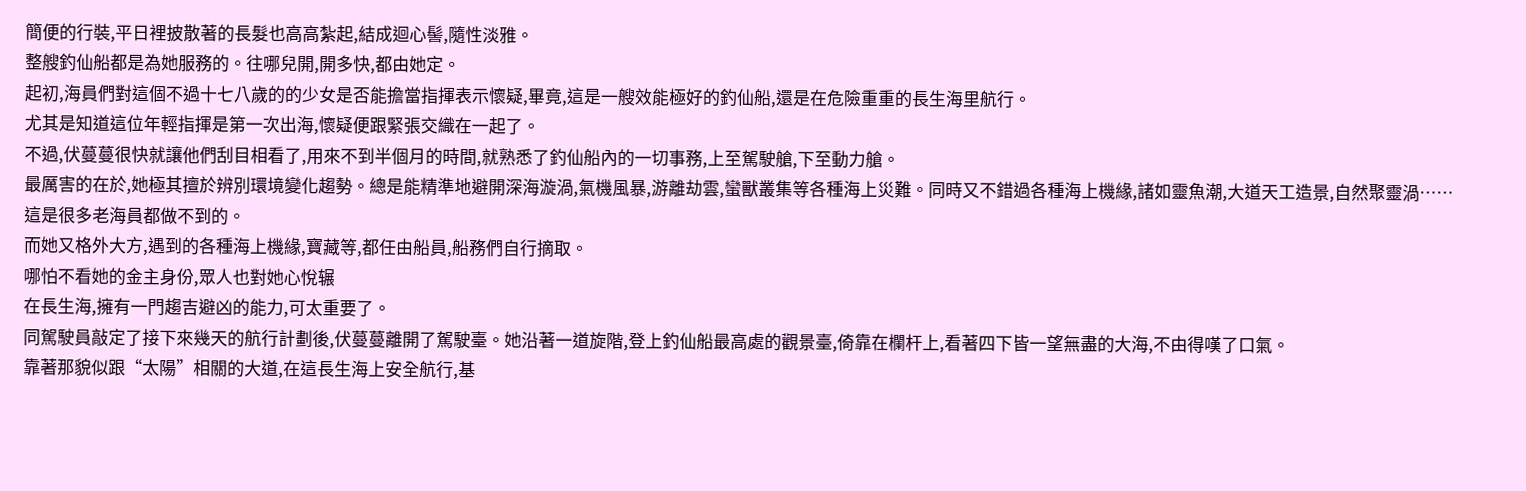簡便的行裝,平日裡披散著的長髮也高高紮起,結成迴心髻,隨性淡雅。
整艘釣仙船都是為她服務的。往哪兒開,開多快,都由她定。
起初,海員們對這個不過十七八歲的的少女是否能擔當指揮表示懷疑,畢竟,這是一艘效能極好的釣仙船,還是在危險重重的長生海里航行。
尤其是知道這位年輕指揮是第一次出海,懷疑便跟緊張交織在一起了。
不過,伏蔓蔓很快就讓他們刮目相看了,用來不到半個月的時間,就熟悉了釣仙船內的一切事務,上至駕駛艙,下至動力艙。
最厲害的在於,她極其擅於辨別環境變化趨勢。總是能精準地避開深海漩渦,氣機風暴,游離劫雲,蠻獸叢集等各種海上災難。同時又不錯過各種海上機緣,諸如靈魚潮,大道天工造景,自然聚靈渦……
這是很多老海員都做不到的。
而她又格外大方,遇到的各種海上機緣,寶藏等,都任由船員,船務們自行摘取。
哪怕不看她的金主身份,眾人也對她心悅辗
在長生海,擁有一門趨吉避凶的能力,可太重要了。
同駕駛員敲定了接下來幾天的航行計劃後,伏蔓蔓離開了駕駛臺。她沿著一道旋階,登上釣仙船最高處的觀景臺,倚靠在欄杆上,看著四下皆一望無盡的大海,不由得嘆了口氣。
靠著那貌似跟“太陽”相關的大道,在這長生海上安全航行,基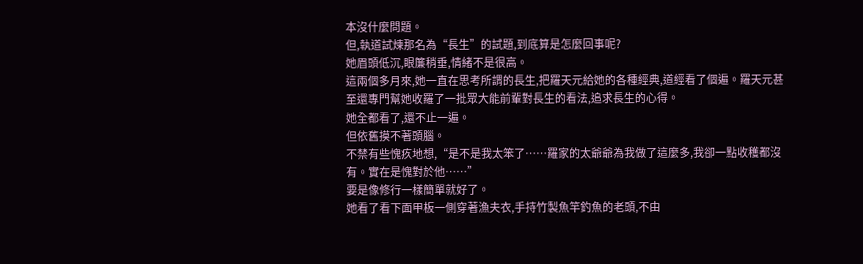本沒什麼問題。
但,執道試煉那名為“長生”的試題,到底算是怎麼回事呢?
她眉頭低沉,眼簾稍垂,情緒不是很高。
這兩個多月來,她一直在思考所謂的長生,把羅天元給她的各種經典,道經看了個遍。羅天元甚至還專門幫她收羅了一批眾大能前輩對長生的看法,追求長生的心得。
她全都看了,還不止一遍。
但依舊摸不著頭腦。
不禁有些愧疚地想,“是不是我太笨了……羅家的太爺爺為我做了這麼多,我卻一點收穫都沒有。實在是愧對於他……”
要是像修行一樣簡單就好了。
她看了看下面甲板一側穿著漁夫衣,手持竹製魚竿釣魚的老頭,不由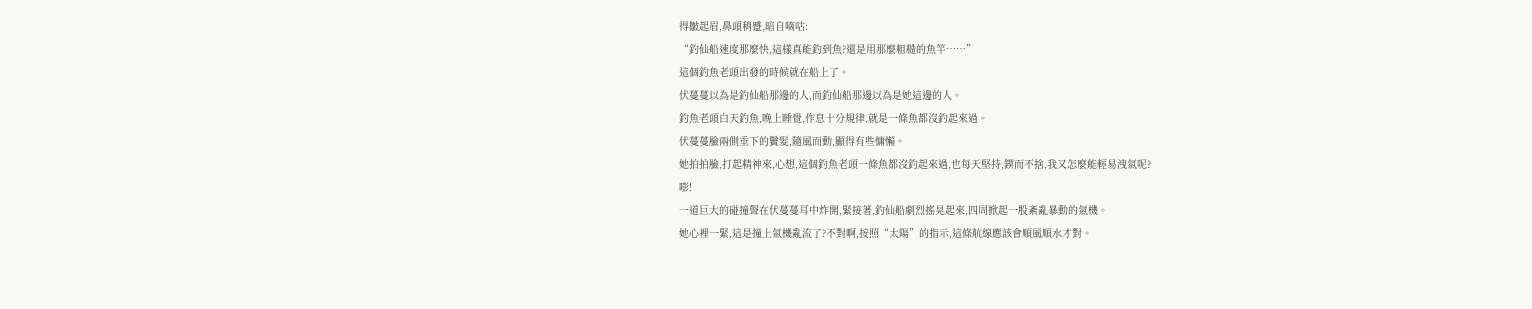得皺起眉,鼻頭稍蹙,暗自嘀咕:
“釣仙船速度那麼快,這樣真能釣到魚?還是用那麼粗糙的魚竿……”
這個釣魚老頭出發的時候就在船上了。
伏蔓蔓以為是釣仙船那邊的人,而釣仙船那邊以為是她這邊的人。
釣魚老頭白天釣魚,晚上睡覺,作息十分規律,就是一條魚都沒釣起來過。
伏蔓蔓臉兩側垂下的鬢髮,隨風而動,顯得有些慵懶。
她拍拍臉,打起精神來,心想,這個釣魚老頭一條魚都沒釣起來過,也每天堅持,鍥而不捨,我又怎麼能輕易洩氣呢?
嘭!
一道巨大的碰撞聲在伏蔓蔓耳中炸開,緊接著,釣仙船劇烈搖晃起來,四周掀起一股紊亂暴動的氣機。
她心裡一緊,這是撞上氣機亂流了?不對啊,按照“太陽”的指示,這條航線應該會順風順水才對。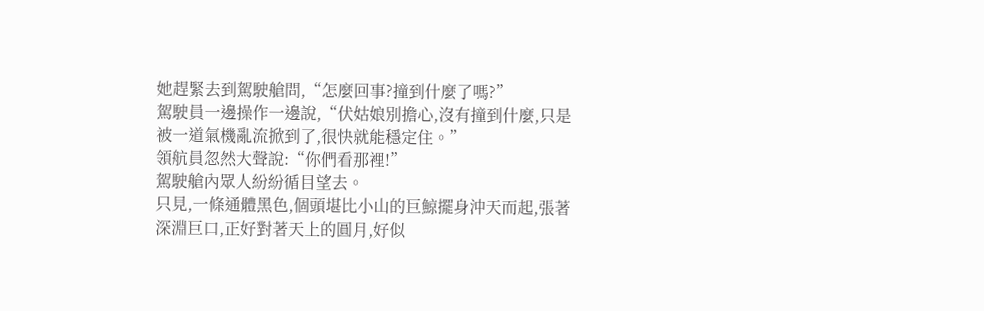她趕緊去到駕駛艙問,“怎麼回事?撞到什麼了嗎?”
駕駛員一邊操作一邊說,“伏姑娘別擔心,沒有撞到什麼,只是被一道氣機亂流掀到了,很快就能穩定住。”
領航員忽然大聲說:“你們看那裡!”
駕駛艙內眾人紛紛循目望去。
只見,一條通體黑色,個頭堪比小山的巨鯨擺身沖天而起,張著深淵巨口,正好對著天上的圓月,好似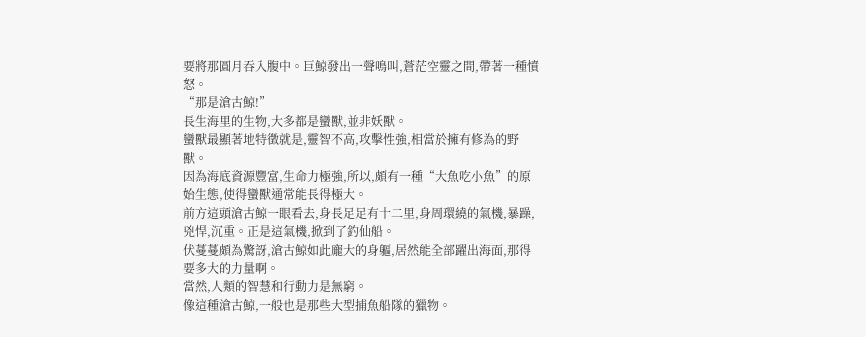要將那圓月吞入腹中。巨鯨發出一聲鳴叫,蒼茫空靈之間,帶著一種憤怒。
“那是滄古鯨!”
長生海里的生物,大多都是蠻獸,並非妖獸。
蠻獸最顯著地特徵就是,靈智不高,攻擊性強,相當於擁有修為的野獸。
因為海底資源豐富,生命力極強,所以,頗有一種“大魚吃小魚”的原始生態,使得蠻獸通常能長得極大。
前方這頭滄古鯨一眼看去,身長足足有十二里,身周環繞的氣機,暴躁,兇悍,沉重。正是這氣機,掀到了釣仙船。
伏蔓蔓頗為驚訝,滄古鯨如此龐大的身軀,居然能全部躍出海面,那得要多大的力量啊。
當然,人類的智慧和行動力是無窮。
像這種滄古鯨,一般也是那些大型捕魚船隊的獵物。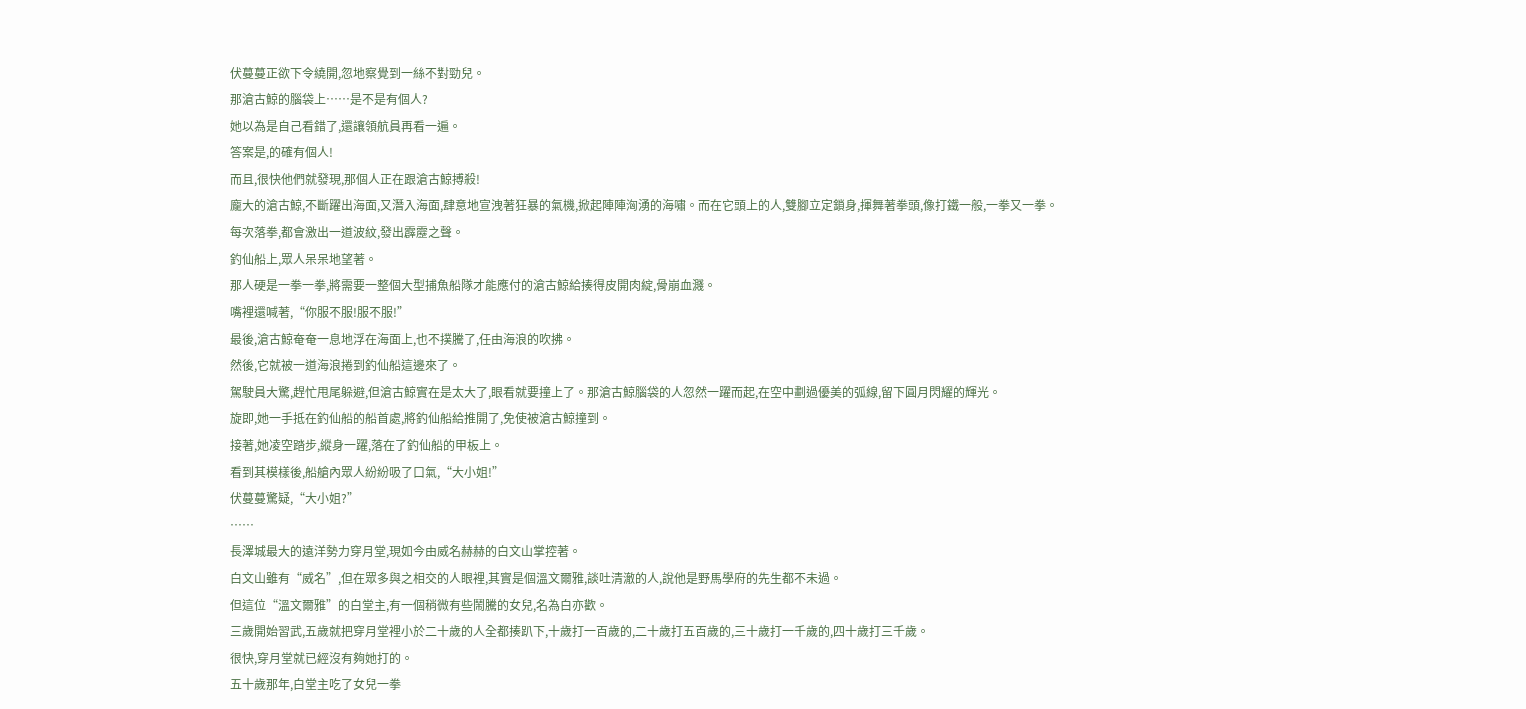伏蔓蔓正欲下令繞開,忽地察覺到一絲不對勁兒。
那滄古鯨的腦袋上……是不是有個人?
她以為是自己看錯了,還讓領航員再看一遍。
答案是,的確有個人!
而且,很快他們就發現,那個人正在跟滄古鯨搏殺!
龐大的滄古鯨,不斷躍出海面,又潛入海面,肆意地宣洩著狂暴的氣機,掀起陣陣洶湧的海嘯。而在它頭上的人,雙腳立定鎖身,揮舞著拳頭,像打鐵一般,一拳又一拳。
每次落拳,都會激出一道波紋,發出霹靂之聲。
釣仙船上,眾人呆呆地望著。
那人硬是一拳一拳,將需要一整個大型捕魚船隊才能應付的滄古鯨給揍得皮開肉綻,骨崩血濺。
嘴裡還喊著,“你服不服!服不服!”
最後,滄古鯨奄奄一息地浮在海面上,也不撲騰了,任由海浪的吹拂。
然後,它就被一道海浪捲到釣仙船這邊來了。
駕駛員大驚,趕忙甩尾躲避,但滄古鯨實在是太大了,眼看就要撞上了。那滄古鯨腦袋的人忽然一躍而起,在空中劃過優美的弧線,留下圓月閃耀的輝光。
旋即,她一手抵在釣仙船的船首處,將釣仙船給推開了,免使被滄古鯨撞到。
接著,她凌空踏步,縱身一躍,落在了釣仙船的甲板上。
看到其模樣後,船艙內眾人紛紛吸了口氣,“大小姐!”
伏蔓蔓驚疑,“大小姐?”
……
長澤城最大的遠洋勢力穿月堂,現如今由威名赫赫的白文山掌控著。
白文山雖有“威名”,但在眾多與之相交的人眼裡,其實是個溫文爾雅,談吐清澈的人,說他是野馬學府的先生都不未過。
但這位“溫文爾雅”的白堂主,有一個稍微有些鬧騰的女兒,名為白亦歡。
三歲開始習武,五歲就把穿月堂裡小於二十歲的人全都揍趴下,十歲打一百歲的,二十歲打五百歲的,三十歲打一千歲的,四十歲打三千歲。
很快,穿月堂就已經沒有夠她打的。
五十歲那年,白堂主吃了女兒一拳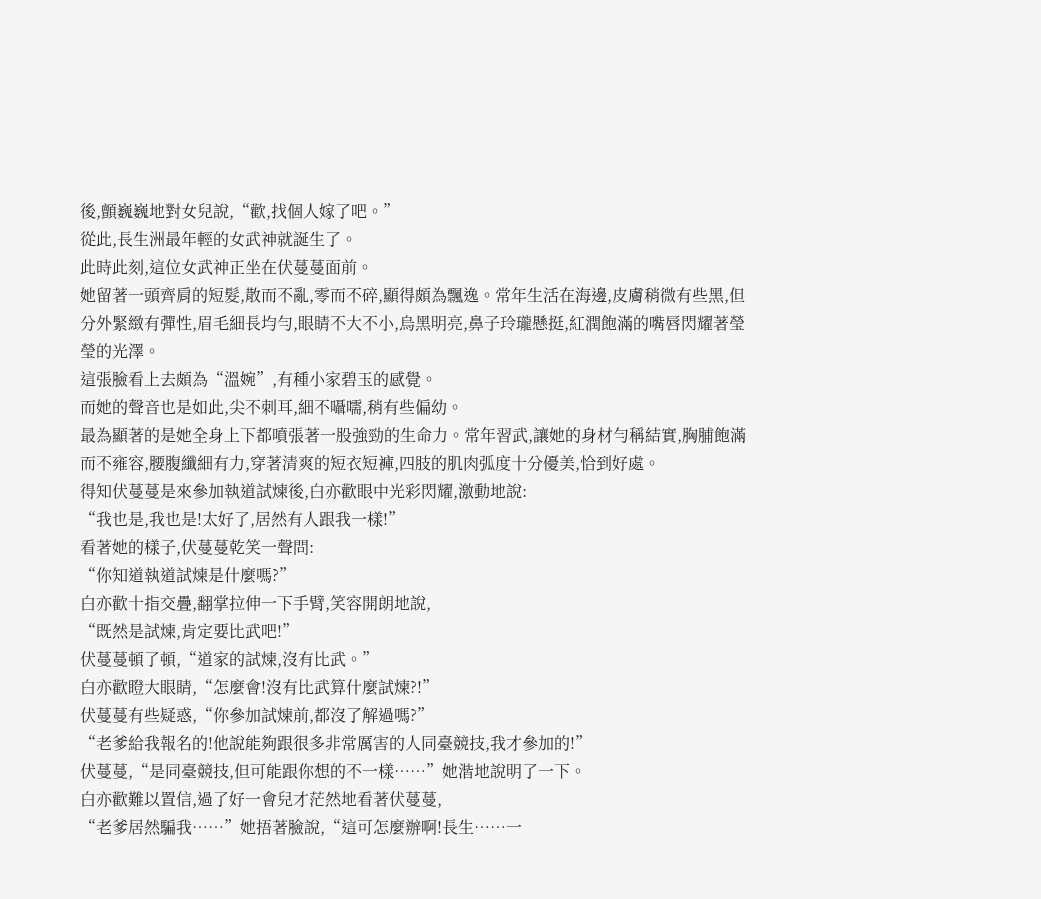後,顫巍巍地對女兒說,“歡,找個人嫁了吧。”
從此,長生洲最年輕的女武神就誕生了。
此時此刻,這位女武神正坐在伏蔓蔓面前。
她留著一頭齊肩的短髮,散而不亂,零而不碎,顯得頗為飄逸。常年生活在海邊,皮膚稍微有些黑,但分外緊緻有彈性,眉毛細長均勻,眼睛不大不小,烏黑明亮,鼻子玲瓏懸挺,紅潤飽滿的嘴唇閃耀著瑩瑩的光澤。
這張臉看上去頗為“溫婉”,有種小家碧玉的感覺。
而她的聲音也是如此,尖不刺耳,細不囁嚅,稍有些偏幼。
最為顯著的是她全身上下都噴張著一股強勁的生命力。常年習武,讓她的身材勻稱結實,胸脯飽滿而不雍容,腰腹纖細有力,穿著清爽的短衣短褲,四肢的肌肉弧度十分優美,恰到好處。
得知伏蔓蔓是來參加執道試煉後,白亦歡眼中光彩閃耀,激動地說:
“我也是,我也是!太好了,居然有人跟我一樣!”
看著她的樣子,伏蔓蔓乾笑一聲問:
“你知道執道試煉是什麼嗎?”
白亦歡十指交疊,翻掌拉伸一下手臂,笑容開朗地說,
“既然是試煉,肯定要比武吧!”
伏蔓蔓頓了頓,“道家的試煉,沒有比武。”
白亦歡瞪大眼睛,“怎麼會!沒有比武算什麼試煉?!”
伏蔓蔓有些疑惑,“你參加試煉前,都沒了解過嗎?”
“老爹給我報名的!他說能夠跟很多非常厲害的人同臺競技,我才參加的!”
伏蔓蔓,“是同臺競技,但可能跟你想的不一樣……”她湝地說明了一下。
白亦歡難以置信,過了好一會兒才茫然地看著伏蔓蔓,
“老爹居然騙我……”她捂著臉說,“這可怎麼辦啊!長生……一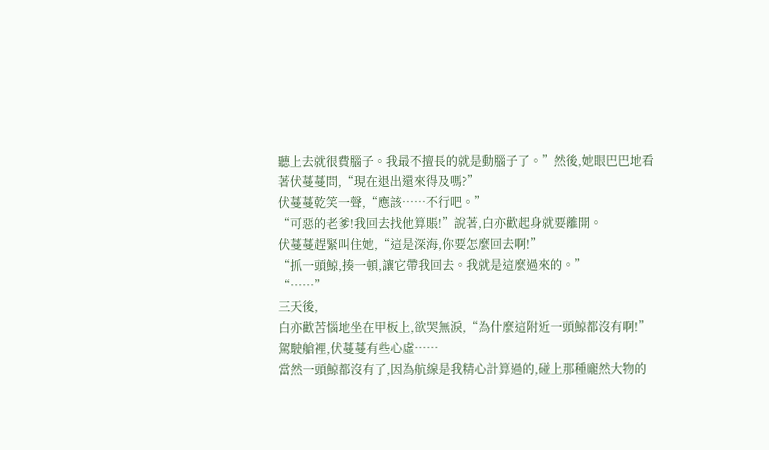聽上去就很費腦子。我最不擅長的就是動腦子了。”然後,她眼巴巴地看著伏蔓蔓問,“現在退出還來得及嗎?”
伏蔓蔓乾笑一聲,“應該……不行吧。”
“可惡的老爹!我回去找他算賬!”說著,白亦歡起身就要離開。
伏蔓蔓趕緊叫住她,“這是深海,你要怎麼回去啊!”
“抓一頭鯨,揍一頓,讓它帶我回去。我就是這麼過來的。”
“……”
三天後,
白亦歡苦惱地坐在甲板上,欲哭無淚,“為什麼這附近一頭鯨都沒有啊!”
駕駛艙裡,伏蔓蔓有些心虛……
當然一頭鯨都沒有了,因為航線是我精心計算過的,碰上那種龐然大物的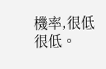機率,很低很低。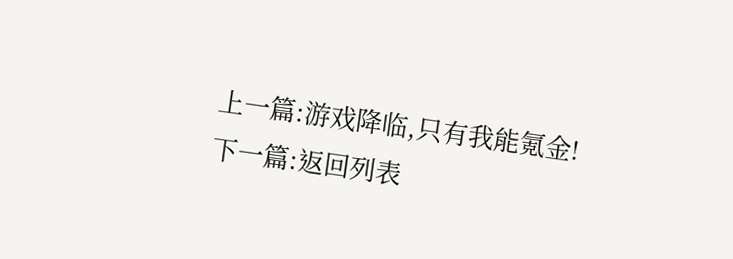上一篇:游戏降临,只有我能氪金!
下一篇:返回列表